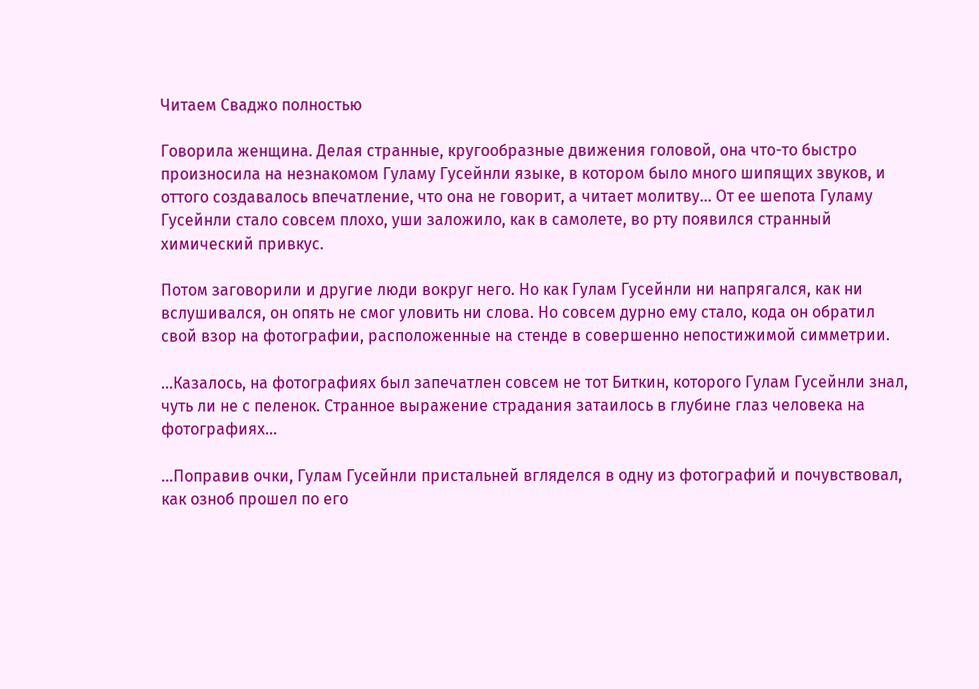Читаем Сваджо полностью

Говорила женщина. Делая странные, кругообразные движения головой, она что-то быстро произносила на незнакомом Гуламу Гусейнли языке, в котором было много шипящих звуков, и оттого создавалось впечатление, что она не говорит, а читает молитву... От ее шепота Гуламу Гусейнли стало совсем плохо, уши заложило, как в самолете, во рту появился странный химический привкус.

Потом заговорили и другие люди вокруг него. Но как Гулам Гусейнли ни напрягался, как ни вслушивался, он опять не смог уловить ни слова. Но совсем дурно ему стало, кода он обратил свой взор на фотографии, расположенные на стенде в совершенно непостижимой симметрии.

...Казалось, на фотографиях был запечатлен совсем не тот Биткин, которого Гулам Гусейнли знал, чуть ли не с пеленок. Странное выражение страдания затаилось в глубине глаз человека на фотографиях...

...Поправив очки, Гулам Гусейнли пристальней вгляделся в одну из фотографий и почувствовал, как озноб прошел по его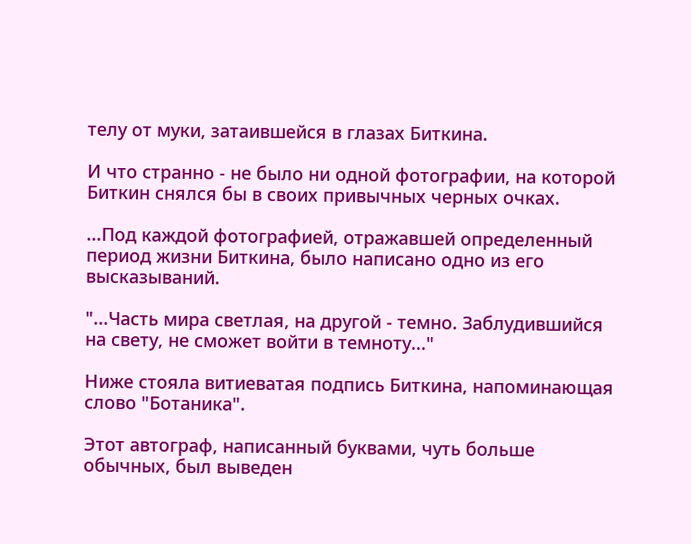телу от муки, затаившейся в глазах Биткина.

И что странно - не было ни одной фотографии, на которой Биткин снялся бы в своих привычных черных очках.

...Под каждой фотографией, отражавшей определенный период жизни Биткина, было написано одно из его высказываний.

"...Часть мира светлая, на другой - темно. Заблудившийся на свету, не сможет войти в темноту..."

Ниже стояла витиеватая подпись Биткина, напоминающая слово "Ботаника".

Этот автограф, написанный буквами, чуть больше обычных, был выведен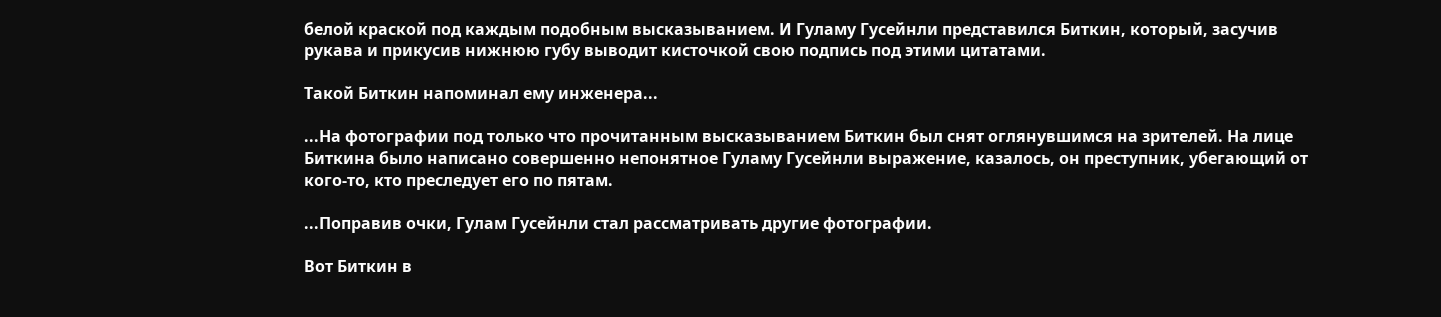белой краской под каждым подобным высказыванием. И Гуламу Гусейнли представился Биткин, который, засучив рукава и прикусив нижнюю губу выводит кисточкой свою подпись под этими цитатами.

Такой Биткин напоминал ему инженера...

...На фотографии под только что прочитанным высказыванием Биткин был снят оглянувшимся на зрителей. На лице Биткина было написано совершенно непонятное Гуламу Гусейнли выражение, казалось, он преступник, убегающий от кого-то, кто преследует его по пятам.

...Поправив очки, Гулам Гусейнли стал рассматривать другие фотографии.

Вот Биткин в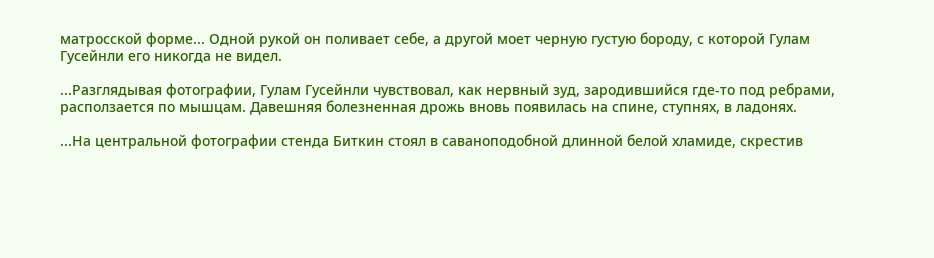матросской форме... Одной рукой он поливает себе, а другой моет черную густую бороду, с которой Гулам Гусейнли его никогда не видел.

...Разглядывая фотографии, Гулам Гусейнли чувствовал, как нервный зуд, зародившийся где-то под ребрами, расползается по мышцам. Давешняя болезненная дрожь вновь появилась на спине, ступнях, в ладонях.

...На центральной фотографии стенда Биткин стоял в саваноподобной длинной белой хламиде, скрестив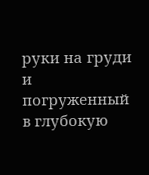руки на груди и погруженный в глубокую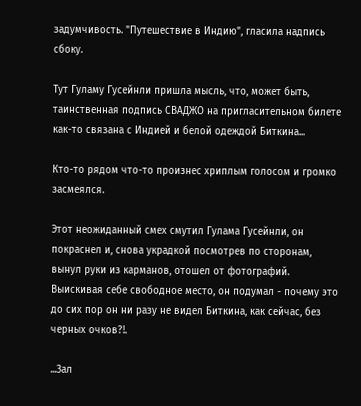задумчивость. "Путешествие в Индию", гласила надпись сбоку.

Тут Гуламу Гусейнли пришла мысль, что, может быть, таинственная подпись СВАДЖО на пригласительном билете как-то связана с Индией и белой одеждой Биткина...

Кто-то рядом что-то произнес хриплым голосом и громко засмеялся.

Этот неожиданный смех смутил Гулама Гусейнли, он покраснел и, снова украдкой посмотрев по сторонам, вынул руки из карманов, отошел от фотографий. Выискивая себе свободное место, он подумал - почему это до сих пор он ни разу не видел Биткина, как сейчас, без черных очков?!.

...Зал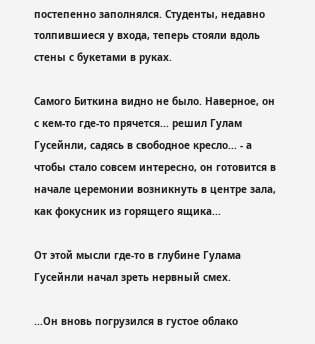постепенно заполнялся. Студенты, недавно толпившиеся у входа, теперь стояли вдоль стены с букетами в руках.

Самого Биткина видно не было. Наверное, он с кем-то где-то прячется... решил Гулам Гусейнли, садясь в свободное кресло... - а чтобы стало совсем интересно, он готовится в начале церемонии возникнуть в центре зала, как фокусник из горящего ящика...

От этой мысли где-то в глубине Гулама Гусейнли начал зреть нервный смех.

...Он вновь погрузился в густое облако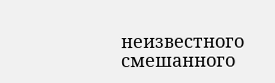неизвестного смешанного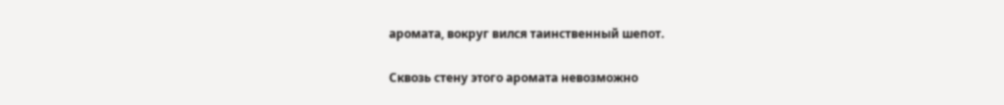аромата, вокруг вился таинственный шепот.

Сквозь стену этого аромата невозможно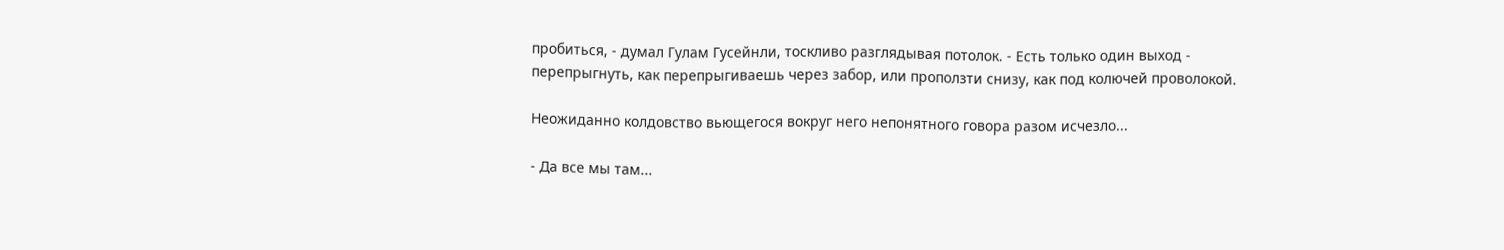пробиться, - думал Гулам Гусейнли, тоскливо разглядывая потолок. - Есть только один выход - перепрыгнуть, как перепрыгиваешь через забор, или проползти снизу, как под колючей проволокой.

Неожиданно колдовство вьющегося вокруг него непонятного говора разом исчезло...

- Да все мы там...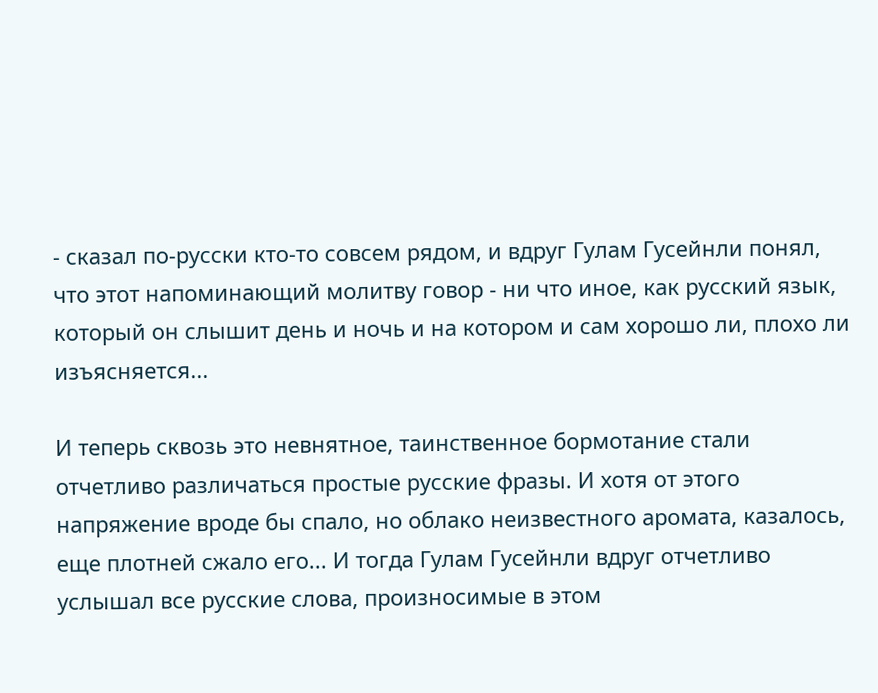- сказал по-русски кто-то совсем рядом, и вдруг Гулам Гусейнли понял, что этот напоминающий молитву говор - ни что иное, как русский язык, который он слышит день и ночь и на котором и сам хорошо ли, плохо ли изъясняется...

И теперь сквозь это невнятное, таинственное бормотание стали отчетливо различаться простые русские фразы. И хотя от этого напряжение вроде бы спало, но облако неизвестного аромата, казалось, еще плотней сжало его... И тогда Гулам Гусейнли вдруг отчетливо услышал все русские слова, произносимые в этом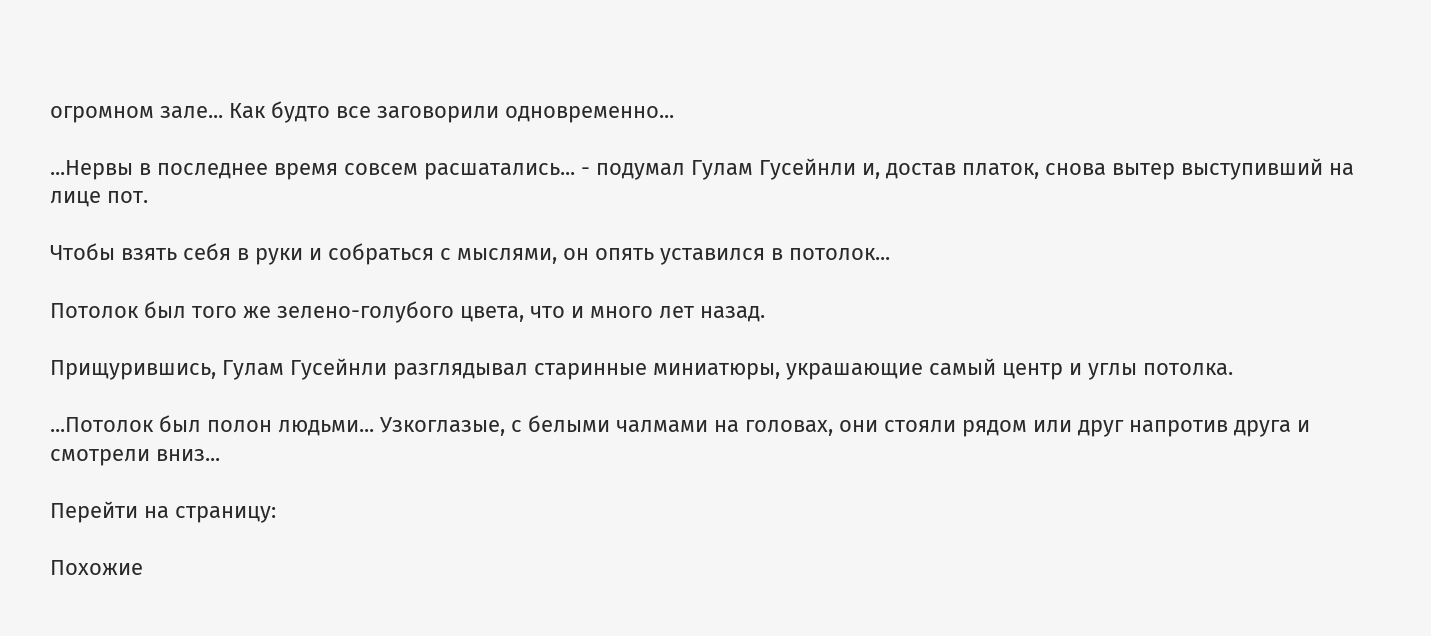огромном зале... Как будто все заговорили одновременно...

...Нервы в последнее время совсем расшатались... - подумал Гулам Гусейнли и, достав платок, снова вытер выступивший на лице пот.

Чтобы взять себя в руки и собраться с мыслями, он опять уставился в потолок...

Потолок был того же зелено-голубого цвета, что и много лет назад.

Прищурившись, Гулам Гусейнли разглядывал старинные миниатюры, украшающие самый центр и углы потолка.

...Потолок был полон людьми... Узкоглазые, с белыми чалмами на головах, они стояли рядом или друг напротив друга и смотрели вниз...

Перейти на страницу:

Похожие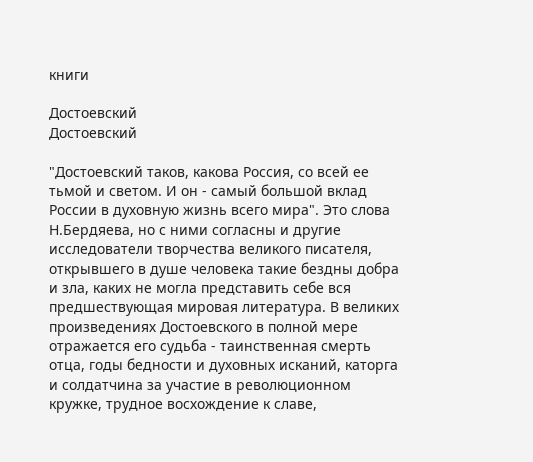книги

Достоевский
Достоевский

"Достоевский таков, какова Россия, со всей ее тьмой и светом. И он - самый большой вклад России в духовную жизнь всего мира". Это слова Н.Бердяева, но с ними согласны и другие исследователи творчества великого писателя, открывшего в душе человека такие бездны добра и зла, каких не могла представить себе вся предшествующая мировая литература. В великих произведениях Достоевского в полной мере отражается его судьба - таинственная смерть отца, годы бедности и духовных исканий, каторга и солдатчина за участие в революционном кружке, трудное восхождение к славе,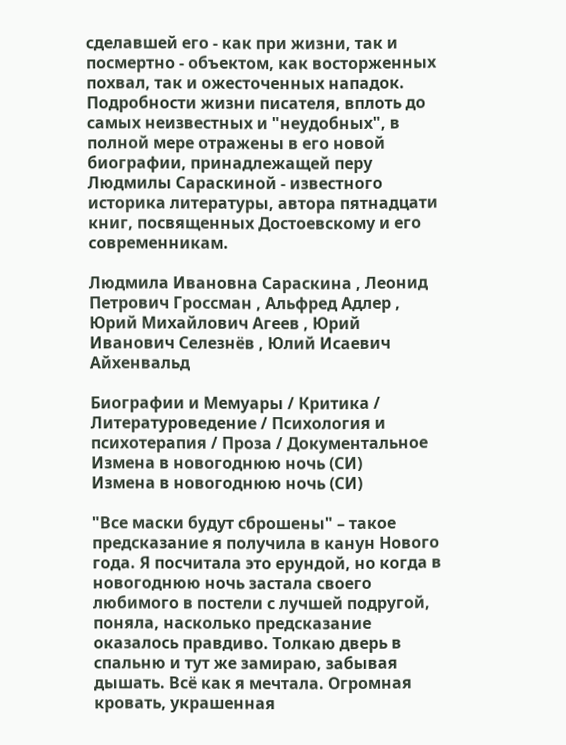сделавшей его - как при жизни, так и посмертно - объектом, как восторженных похвал, так и ожесточенных нападок. Подробности жизни писателя, вплоть до самых неизвестных и "неудобных", в полной мере отражены в его новой биографии, принадлежащей перу Людмилы Сараскиной - известного историка литературы, автора пятнадцати книг, посвященных Достоевскому и его современникам.

Людмила Ивановна Сараскина , Леонид Петрович Гроссман , Альфред Адлер , Юрий Михайлович Агеев , Юрий Иванович Селезнёв , Юлий Исаевич Айхенвальд

Биографии и Мемуары / Критика / Литературоведение / Психология и психотерапия / Проза / Документальное
Измена в новогоднюю ночь (СИ)
Измена в новогоднюю ночь (СИ)

"Все маски будут сброшены" – такое предсказание я получила в канун Нового года. Я посчитала это ерундой, но когда в новогоднюю ночь застала своего любимого в постели с лучшей подругой, поняла, насколько предсказание оказалось правдиво. Толкаю дверь в спальню и тут же замираю, забывая дышать. Всё как я мечтала. Огромная кровать, украшенная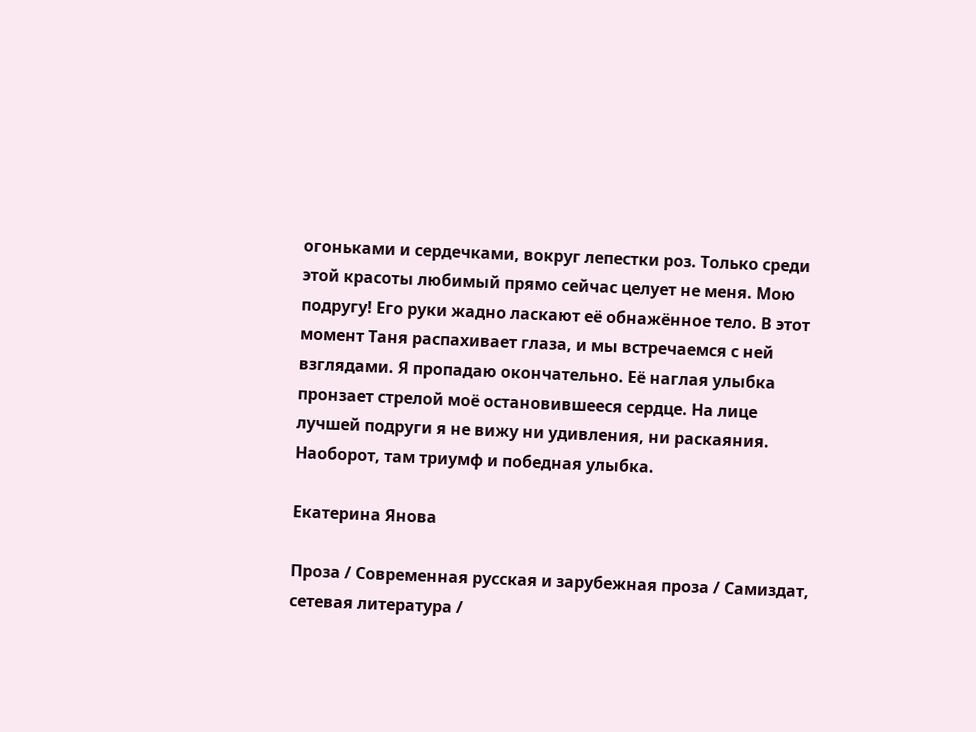огоньками и сердечками, вокруг лепестки роз. Только среди этой красоты любимый прямо сейчас целует не меня. Мою подругу! Его руки жадно ласкают её обнажённое тело. В этот момент Таня распахивает глаза, и мы встречаемся с ней взглядами. Я пропадаю окончательно. Её наглая улыбка пронзает стрелой моё остановившееся сердце. На лице лучшей подруги я не вижу ни удивления, ни раскаяния. Наоборот, там триумф и победная улыбка.

Екатерина Янова

Проза / Современная русская и зарубежная проза / Самиздат, сетевая литература /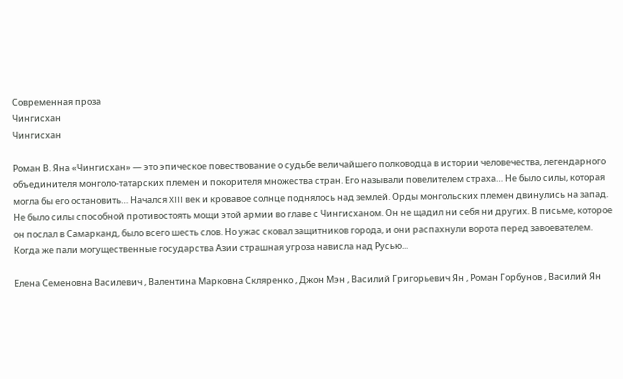Современная проза
Чингисхан
Чингисхан

Роман В. Яна «Чингисхан» — это эпическое повествование о судьбе величайшего полководца в истории человечества, легендарного объединителя монголо-татарских племен и покорителя множества стран. Его называли повелителем страха… Не было силы, которая могла бы его остановить… Начался XIII век и кровавое солнце поднялось над землей. Орды монгольских племен двинулись на запад. Не было силы способной противостоять мощи этой армии во главе с Чингисханом. Он не щадил ни себя ни других. В письме, которое он послал в Самарканд, было всего шесть слов. Но ужас сковал защитников города, и они распахнули ворота перед завоевателем. Когда же пали могущественные государства Азии страшная угроза нависла над Русью...

Елена Семеновна Василевич , Валентина Марковна Скляренко , Джон Мэн , Василий Григорьевич Ян , Роман Горбунов , Василий Ян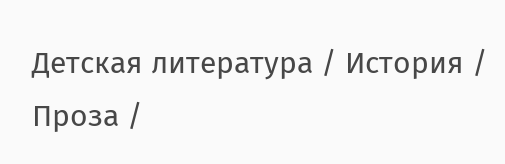Детская литература / История / Проза /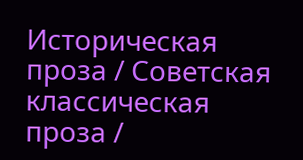Историческая проза / Советская классическая проза /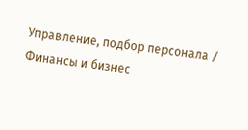Управление, подбор персонала / Финансы и бизнес